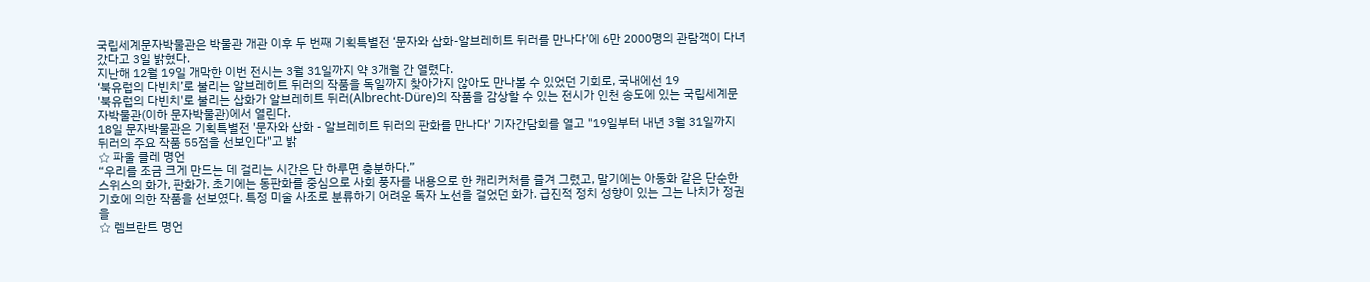국립세계문자박물관은 박물관 개관 이후 두 번째 기획특별전 ‘문자와 삽화-알브레히트 뒤러를 만나다’에 6만 2000명의 관람객이 다녀갔다고 3일 밝혔다.
지난해 12월 19일 개막한 이번 전시는 3월 31일까지 약 3개월 간 열렸다.
‘북유럽의 다빈치’로 불리는 알브레히트 뒤러의 작품을 독일까지 찾아가지 않아도 만나볼 수 있었던 기회로, 국내에선 19
'북유럽의 다빈치'로 불리는 삽화가 알브레히트 뒤러(Albrecht-Düre)의 작품을 감상할 수 있는 전시가 인천 송도에 있는 국립세계문자박물관(이하 문자박물관)에서 열린다.
18일 문자박물관은 기획특별전 '문자와 삽화 - 알브레히트 뒤러의 판화를 만나다' 기자간담회를 열고 "19일부터 내년 3월 31일까지 뒤러의 주요 작품 55점을 선보인다"고 밝
☆ 파울 클레 명언
“우리를 조금 크게 만드는 데 걸리는 시간은 단 하루면 충분하다.”
스위스의 화가, 판화가. 초기에는 동판화를 중심으로 사회 풍자를 내용으로 한 캐리커처를 즐겨 그렸고, 말기에는 아동화 같은 단순한 기호에 의한 작품을 선보였다. 특정 미술 사조로 분류하기 어려운 독자 노선을 걸었던 화가. 급진적 정치 성향이 있는 그는 나치가 정권을
☆ 렘브란트 명언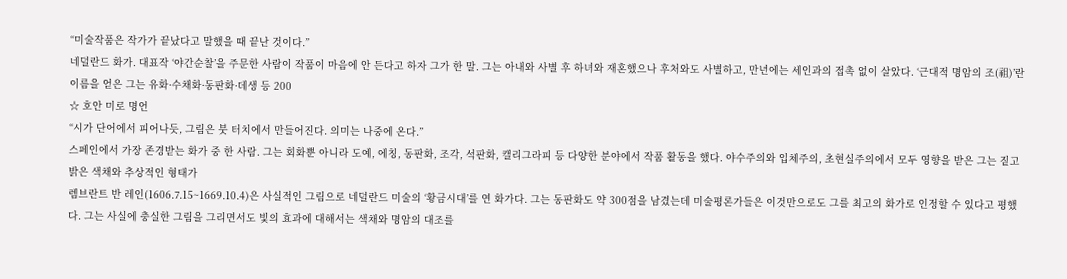“미술작품은 작가가 끝났다고 말했을 때 끝난 것이다.”
네덜란드 화가. 대표작 ‘야간순찰’을 주문한 사람이 작품이 마음에 안 든다고 하자 그가 한 말. 그는 아내와 사별 후 하녀와 재혼했으나 후처와도 사별하고, 만년에는 세인과의 접촉 없이 살았다. ‘근대적 명암의 조(祖)’란 이름을 얻은 그는 유화·수채화·동판화·데생 등 200
☆ 호안 미로 명언
“시가 단어에서 피어나듯, 그림은 붓 터치에서 만들어진다. 의미는 나중에 온다.”
스페인에서 가장 존경받는 화가 중 한 사람. 그는 회화뿐 아니라 도예, 에칭, 동판화, 조각, 석판화, 캘리그라피 등 다양한 분야에서 작품 활동을 했다. 야수주의와 입체주의, 초현실주의에서 모두 영향을 받은 그는 짙고 밝은 색채와 추상적인 형태가
렘브란트 반 레인(1606.7.15~1669.10.4)은 사실적인 그림으로 네덜란드 미술의 ‘황금시대’를 연 화가다. 그는 동판화도 약 300점을 남겼는데 미술평론가들은 이것만으로도 그를 최고의 화가로 인정할 수 있다고 평했다. 그는 사실에 충실한 그림을 그리면서도 빛의 효과에 대해서는 색채와 명암의 대조를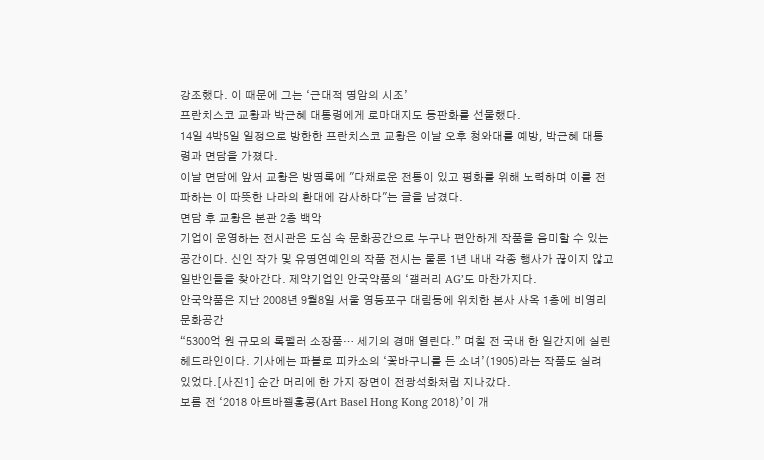강조했다. 이 때문에 그는 ‘근대적 명암의 시조’
프란치스코 교황과 박근혜 대통령에게 로마대지도 동판화를 선물했다.
14일 4박5일 일정으로 방한한 프란치스코 교황은 이날 오후 청와대를 예방, 박근혜 대통령과 면담을 가졌다.
이날 면담에 앞서 교황은 방명록에 "다채로운 전통이 있고 평화를 위해 노력하며 이를 전파하는 이 따뜻한 나라의 환대에 감사하다"는 글을 남겼다.
면담 후 교황은 본관 2층 백악
기업이 운영하는 전시관은 도심 속 문화공간으로 누구나 편안하게 작품을 음미할 수 있는 공간이다. 신인 작가 및 유명연예인의 작품 전시는 물론 1년 내내 각종 행사가 끊이지 않고 일반인들을 찾아간다. 제약기업인 안국약품의 ‘갤러리 AG’도 마찬가지다.
안국약품은 지난 2008년 9월8일 서울 영등포구 대림동에 위치한 본사 사옥 1층에 비영리문화공간
“5300억 원 규모의 록펠러 소장품… 세기의 경매 열린다.” 며칠 전 국내 한 일간지에 실린 헤드라인이다. 기사에는 파블로 피카소의 ‘꽃바구니를 든 소녀’(1905)라는 작품도 실려 있었다.[사진1] 순간 머리에 한 가지 장면이 전광석화처럼 지나갔다.
보름 전 ‘2018 아트바젤홍콩(Art Basel Hong Kong 2018)’이 개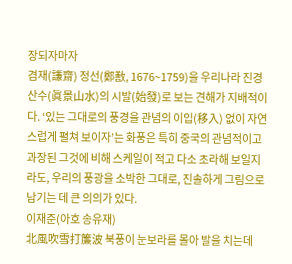장되자마자
겸재(謙齋) 정선(鄭敾, 1676~1759)을 우리나라 진경산수(眞景山水)의 시발(始發)로 보는 견해가 지배적이다. ‘있는 그대로의 풍경을 관념의 이입(移入) 없이 자연스럽게 펼쳐 보이자’는 화풍은 특히 중국의 관념적이고 과장된 그것에 비해 스케일이 적고 다소 초라해 보일지라도, 우리의 풍광을 소박한 그대로, 진솔하게 그림으로 남기는 데 큰 의의가 있다.
이재준(아호 송유재)
北風吹雪打簾波 북풍이 눈보라를 몰아 발을 치는데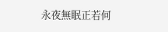永夜無眠正若何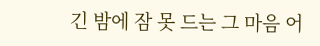긴 밤에 잠 못 드는 그 마음 어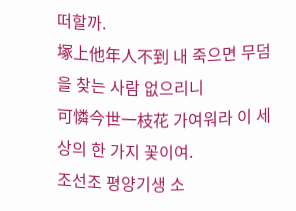떠할까.
塚上他年人不到 내 죽으면 무덤을 찾는 사람 없으리니
可憐今世一枝花 가여워라 이 세상의 한 가지 꽃이여.
조선조 평양기생 소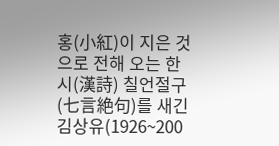홍(小紅)이 지은 것으로 전해 오는 한시(漢詩) 칠언절구(七言絶句)를 새긴 김상유(1926~200